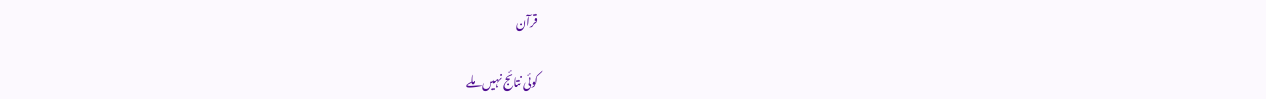قرآن

کوئی نتائج نہیں ملے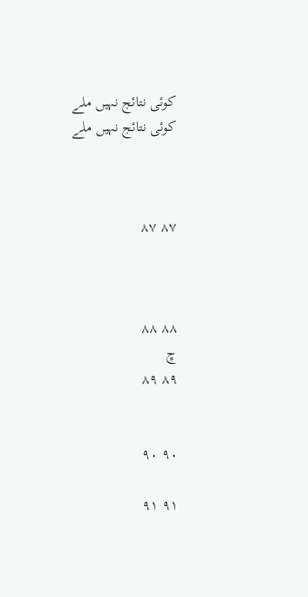کوئی نتائج نہیں ملے
کوئی نتائج نہیں ملے



٨٧ ٨٧



٨٨ ٨٨
ڇ
٨٩ ٨٩


٩٠ ٩٠

٩١ ٩١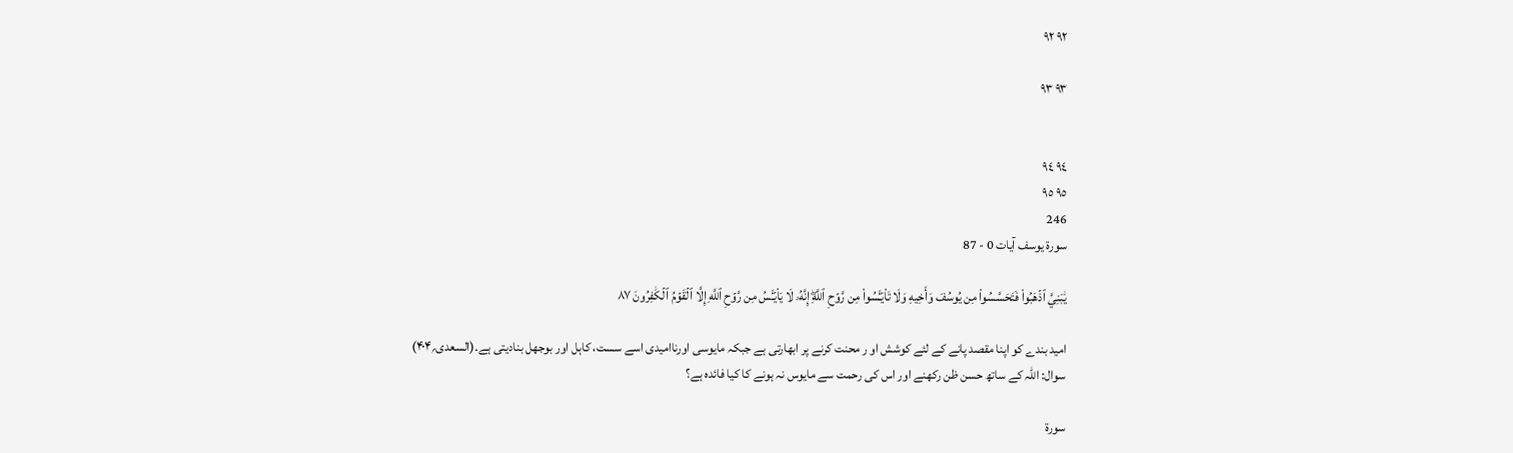٩٢ ٩٢

٩٣ ٩٣


٩٤ ٩٤
٩٥ ٩٥
246
سورۃ يوسف آیات 0 - 87

يَٰبَنِيَّ ٱذۡهَبُواْ فَتَحَسَّسُواْ مِن يُوسُفَ وَأَخِيهِ وَلَا تَاْيۡـَٔسُواْ مِن رَّوۡحِ ٱللَّهِۖ إِنَّهُۥ لَا يَاْيۡـَٔسُ مِن رَّوۡحِ ٱللَّهِ إِلَّا ٱلۡقَوۡمُ ٱلۡكَٰفِرُونَ ٨٧

امید بندے کو اپنا مقصد پانے کے لئے کوشش او ر محنت کرنے پر ابھارتی ہے جبکہ مایوسی اورناامیدی اسے سست، کاہل اور بوجھل بنادیتی ہے۔(السعدی؍۴۰۴)
سوال: اللہ کے ساتھ حسن ظن رکھنے اور اس کی رحمت سے مایوس نہ ہونے کا کیا فائدہ ہے؟

سورۃ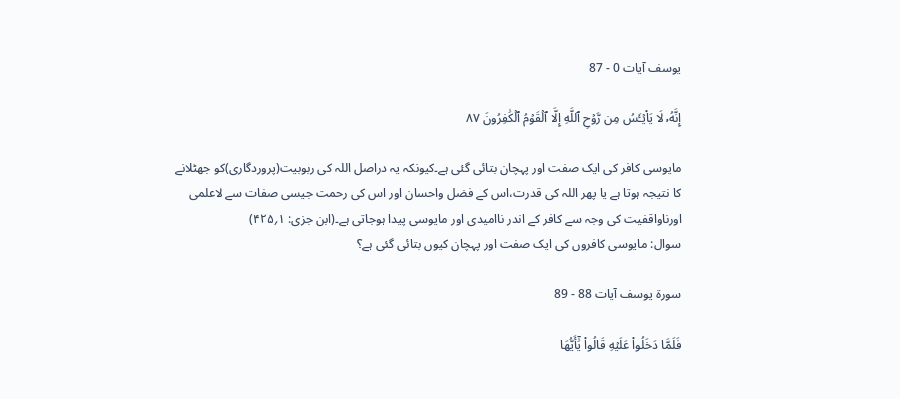يوسف آیات 0 - 87

إِنَّهُۥ لَا يَاْيۡـَٔسُ مِن رَّوۡحِ ٱللَّهِ إِلَّا ٱلۡقَوۡمُ ٱلۡكَٰفِرُونَ ٨٧

مایوسی کافر کی ایک صفت اور پہچان بتائی گئی ہے۔کیونکہ یہ دراصل اللہ کی ربوبیت(پروردگاری)کو جھٹلانے کا نتیجہ ہوتا ہے یا پھر اللہ کی قدرت،اس کے فضل واحسان اور اس کی رحمت جیسی صفات سے لاعلمی اورناواقفیت کی وجہ سے کافر کے اندر ناامیدی اور مایوسی پیدا ہوجاتی ہے۔(ابن جزی: ۱؍۴۲۵)
سوال: مایوسی کافروں کی ایک صفت اور پہچان کیوں بتائی گئی ہے؟

سورۃ يوسف آیات 88 - 89

فَلَمَّا دَخَلُواْ عَلَيۡهِ قَالُواْ يَٰٓأَيُّهَا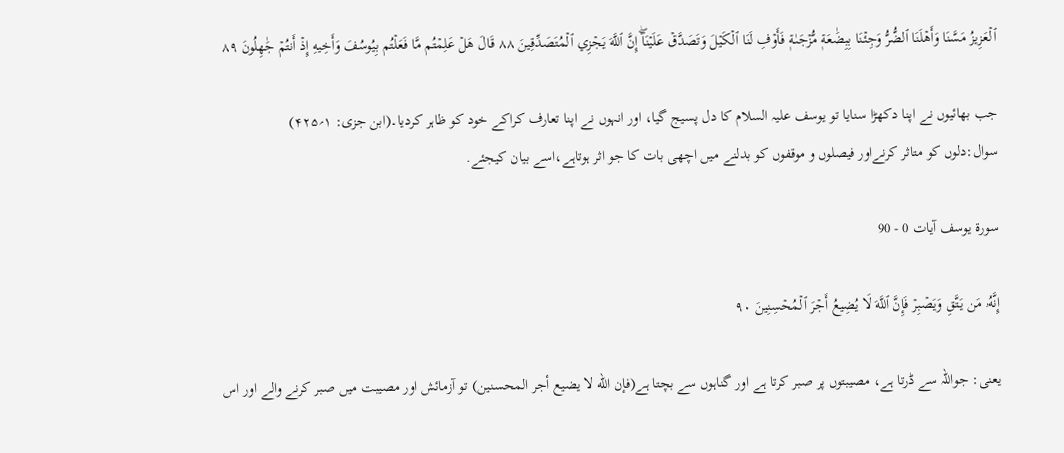ٱلۡعَزِيزُ مَسَّنَا وَأَهۡلَنَا ٱلضُّرُّ وَجِئۡنَا بِبِضَٰعَةٖ مُّزۡجَىٰةٖ فَأَوۡفِ لَنَا ٱلۡكَيۡلَ وَتَصَدَّقۡ عَلَيۡنَآۖ إِنَّ ٱللَّهَ يَجۡزِي ٱلۡمُتَصَدِّقِينَ ٨٨ قَالَ هَلۡ عَلِمۡتُم مَّا فَعَلۡتُم بِيُوسُفَ وَأَخِيهِ إِذۡ أَنتُمۡ جَٰهِلُونَ ٨٩

جب بھائیوں نے اپنا دکھڑا سنایا تو یوسف علیہ السلام کا دل پسیج گیا، اور انہوں نے اپنا تعارف کراکے خود کو ظاہر کردیا۔(ابن جزی: ۱؍۴۲۵)
سوال:دلوں کو متاثر کرنےاور فیصلوں و موقفوں کو بدلنے میں اچھی بات کا جو اثر ہوتاہے،اسے بیان کیجئے.

سورۃ يوسف آیات 0 - 90

إِنَّهُۥ مَن يَتَّقِ وَيَصۡبِرۡ فَإِنَّ ٱللَّهَ لَا يُضِيعُ أَجۡرَ ٱلۡمُحۡسِنِينَ ٩٠

یعنی: جواللہ سے ڈرتا ہے، مصیبتوں پر صبر کرتا ہے اور گناہوں سے بچتا ہے(فإن الله لا يضيع أجر المحسنين) تو آزمائش اور مصیبت میں صبر کرنے والے اور اس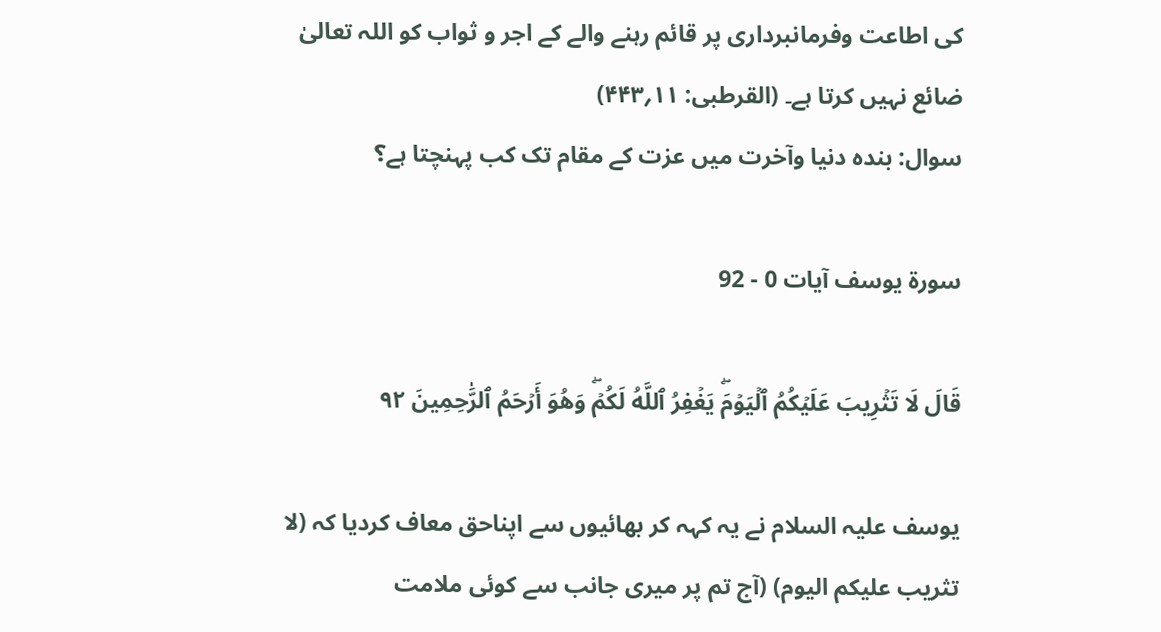کی اطاعت وفرمانبرداری پر قائم رہنے والے کے اجر و ثواب کو اللہ تعالیٰ ضائع نہیں کرتا ہے۔ (القرطبی: ۱۱؍۴۴۳)
سوال: بندہ دنیا وآخرت میں عزت کے مقام تک کب پہنچتا ہے؟

سورۃ يوسف آیات 0 - 92

قَالَ لَا تَثۡرِيبَ عَلَيۡكُمُ ٱلۡيَوۡمَۖ يَغۡفِرُ ٱللَّهُ لَكُمۡۖ وَهُوَ أَرۡحَمُ ٱلرَّٰحِمِينَ ٩٢

یوسف علیہ السلام نے یہ کہہ کر بھائیوں سے اپناحق معاف کردیا کہ (لا تثريب عليكم اليوم) (آج تم پر میری جانب سے کوئی ملامت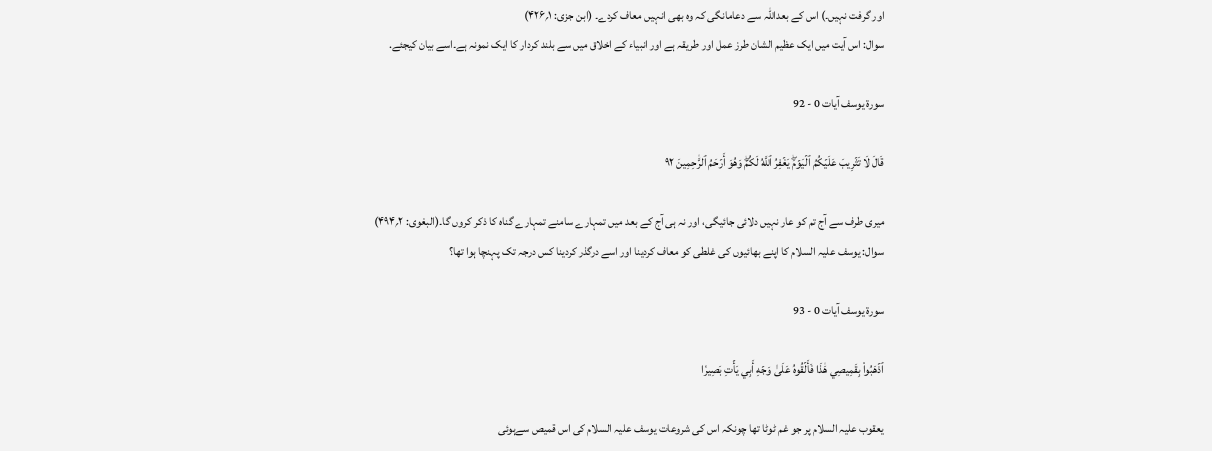اور گرفت نہیں۔) اس کے بعداللہ سے دعامانگی کہ وہ بھی انہیں معاف کردے۔ (ابن جزی: ۱؍۴۲۶)
سوال: اس آیت میں ایک عظیم الشان طرز عمل اور طریقہ ہے اور انبیاء کے اخلاق میں سے بلند کردار کا ایک نمونہ ہے۔اسے بیان کیجئے.

سورۃ يوسف آیات 0 - 92

قَالَ لَا تَثۡرِيبَ عَلَيۡكُمُ ٱلۡيَوۡمَۖ يَغۡفِرُ ٱللَّهُ لَكُمۡۖ وَهُوَ أَرۡحَمُ ٱلرَّٰحِمِينَ ٩٢

میری طرف سے آج تم کو عار نہیں دلائى جائیگی، اور نہ ہی آج کے بعد میں تمہارے سامنے تمہارے گناہ کا ذکر کروں گا۔(البغوی: ۲؍۴۹۴)
سوال: یوسف علیہ السلام کا اپنے بھائیوں کی غلطی کو معاف کردینا اور اسے درگذر کردینا کس درجہ تک پہنچا ہوا تھا؟

سورۃ يوسف آیات 0 - 93

ٱذۡهَبُواْ بِقَمِيصِي هَٰذَا فَأَلۡقُوهُ عَلَىٰ وَجۡهِ أَبِي يَأۡتِ بَصِيرٗا

یعقوب علیہ السلام پر جو غم ٹوٹا تھا چونکہ اس کی شروعات یوسف علیہ السلام کی اس قمیص سےہوئی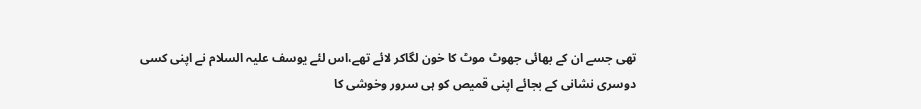تھی جسے ان کے بھائی جھوٹ موٹ کا خون لگاکر لائے تھے،اس لئے یوسف علیہ السلام نے اپنی کسی دوسری نشانی کے بجائے اپنی قمیص کو ہی سرور وخوشی کا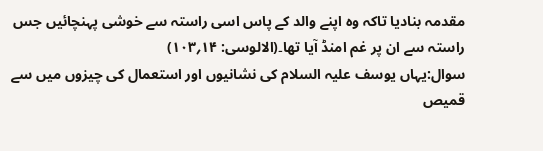مقدمہ بنادیا تاکہ وہ اپنے والد کے پاس اسی راستہ سے خوشی پہنچائیں جس راستہ سے ان پر غم امنڈ آیا تھا۔(الالوسی: ۱۴؍۱۰۳)
سوال:یہاں یوسف علیہ السلام کی نشانیوں اور استعمال کی چیزوں میں سے قمیص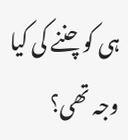ہی کو چننے کی کیا وجہ تھی؟